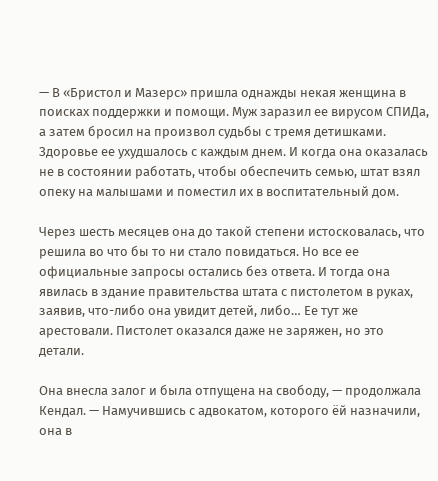— В «Бристол и Мазерс» пришла однажды некая женщина в поисках поддержки и помощи. Муж заразил ее вирусом СПИДа, а затем бросил на произвол судьбы с тремя детишками. Здоровье ее ухудшалось с каждым днем. И когда она оказалась не в состоянии работать, чтобы обеспечить семью, штат взял опеку на малышами и поместил их в воспитательный дом.

Через шесть месяцев она до такой степени истосковалась, что решила во что бы то ни стало повидаться. Но все ее официальные запросы остались без ответа. И тогда она явилась в здание правительства штата с пистолетом в руках, заявив, что-либо она увидит детей, либо… Ее тут же арестовали. Пистолет оказался даже не заряжен, но это детали.

Она внесла залог и была отпущена на свободу, — продолжала Кендал. — Намучившись с адвокатом, которого ёй назначили, она в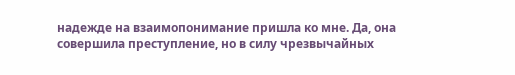надежде на взаимопонимание пришла ко мне. Да, она совершила преступление, но в силу чрезвычайных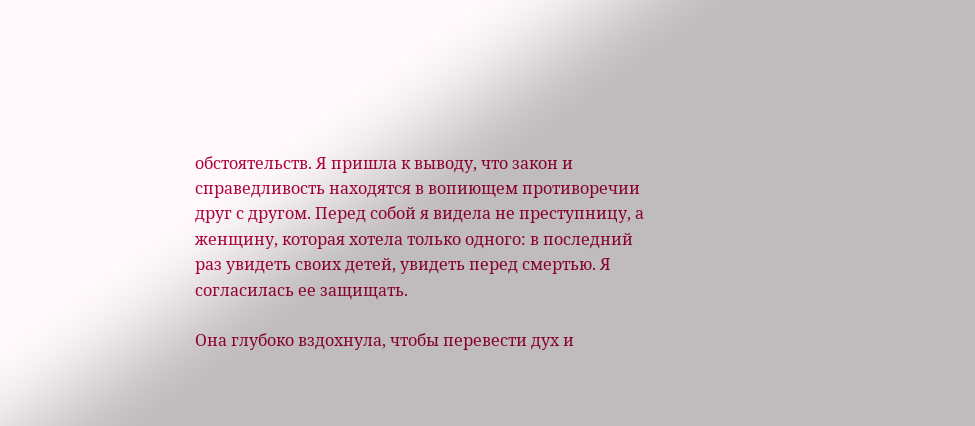обстоятельств. Я пришла к выводу, что закон и справедливость находятся в вопиющем противоречии друг с другом. Перед собой я видела не преступницу, а женщину, которая хотела только одного: в последний раз увидеть своих детей, увидеть перед смертью. Я согласилась ее защищать.

Она глубоко вздохнула, чтобы перевести дух и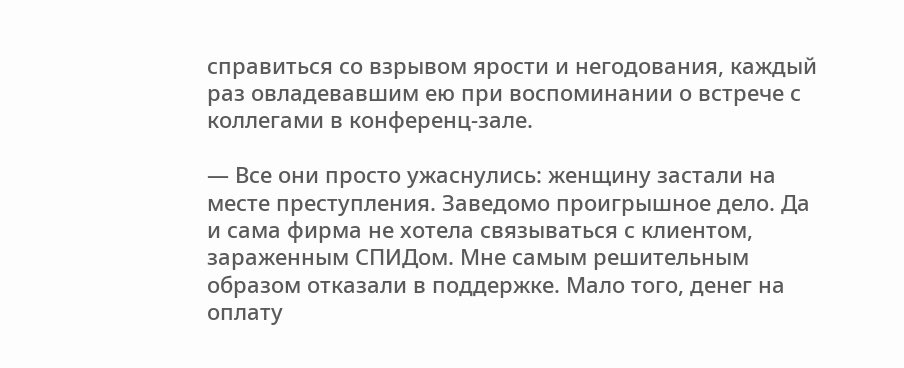справиться со взрывом ярости и негодования, каждый раз овладевавшим ею при воспоминании о встрече с коллегами в конференц-зале.

— Все они просто ужаснулись: женщину застали на месте преступления. Заведомо проигрышное дело. Да и сама фирма не хотела связываться с клиентом, зараженным СПИДом. Мне самым решительным образом отказали в поддержке. Мало того, денег на оплату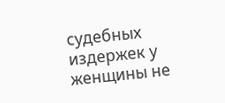судебных издержек у женщины не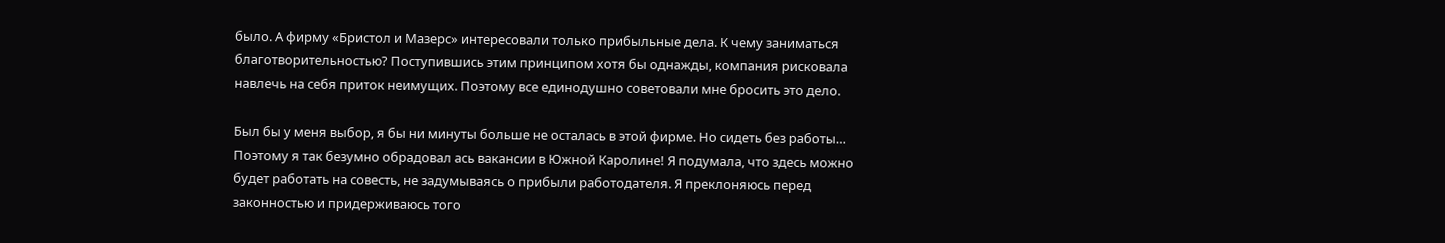было. А фирму «Бристол и Мазерс» интересовали только прибыльные дела. К чему заниматься благотворительностью? Поступившись этим принципом хотя бы однажды, компания рисковала навлечь на себя приток неимущих. Поэтому все единодушно советовали мне бросить это дело.

Был бы у меня выбор, я бы ни минуты больше не осталась в этой фирме. Но сидеть без работы… Поэтому я так безумно обрадовал ась вакансии в Южной Каролине! Я подумала, что здесь можно будет работать на совесть, не задумываясь о прибыли работодателя. Я преклоняюсь перед законностью и придерживаюсь того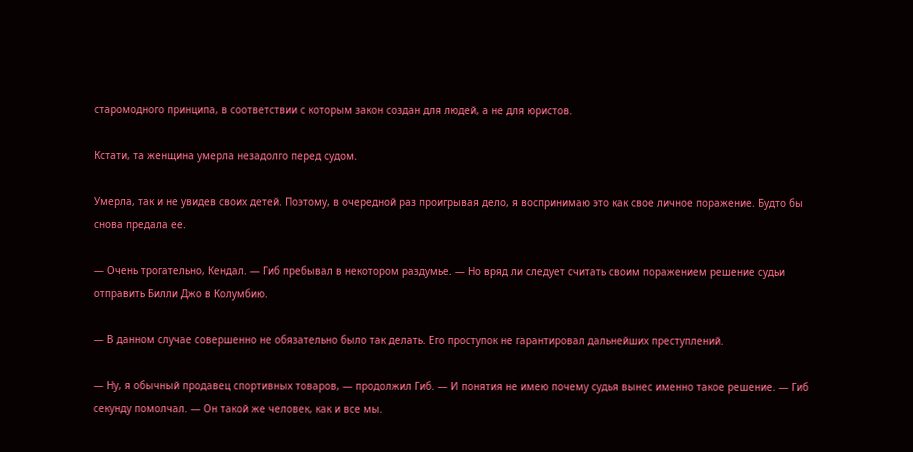старомодного принципа, в соответствии с которым закон создан для людей, а не для юристов.

Кстати, та женщина умерла незадолго перед судом.

Умерла, так и не увидев своих детей. Поэтому, в очередной раз проигрывая дело, я воспринимаю это как свое личное поражение. Будто бы снова предала ее.

— Очень трогательно, Кендал. — Гиб пребывал в некотором раздумье. — Но вряд ли следует считать своим поражением решение судьи отправить Билли Джо в Колумбию.

— В данном случае совершенно не обязательно было так делать. Его проступок не гарантировал дальнейших преступлений.

— Ну, я обычный продавец спортивных товаров, — продолжил Гиб. — И понятия не имею почему судья вынес именно такое решение. — Гиб секунду помолчал. — Он такой же человек, как и все мы.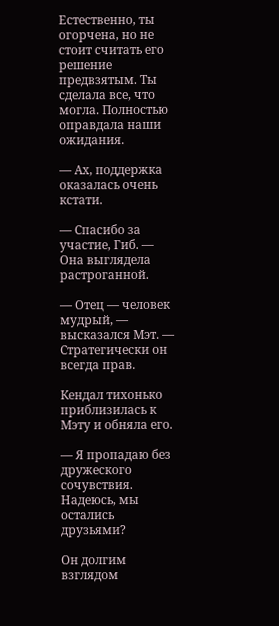Естественно, ты огорчена, но не стоит считать его решение предвзятым. Ты сделала все, что могла. Полностью оправдала наши ожидания.

— Ах, поддержка оказалась очень кстати.

— Спасибо за участие, Гиб. — Она выглядела растроганной.

— Отец — человек мудрый, — высказался Мэт. — Стратегически он всегда прав.

Кендал тихонько приблизилась к Мэту и обняла его.

— Я пропадаю без дружеского сочувствия. Надеюсь, мы остались друзьями?

Он долгим взглядом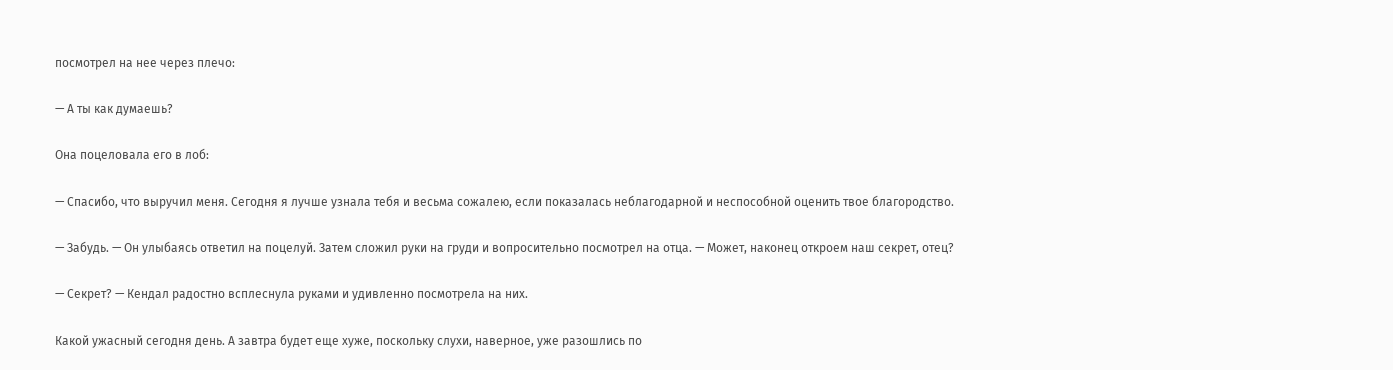посмотрел на нее через плечо:

— А ты как думаешь?

Она поцеловала его в лоб:

— Спасибо, что выручил меня. Сегодня я лучше узнала тебя и весьма сожалею, если показалась неблагодарной и неспособной оценить твое благородство.

— Забудь. — Он улыбаясь ответил на поцелуй. Затем сложил руки на груди и вопросительно посмотрел на отца. — Может, наконец откроем наш секрет, отец?

— Секрет? — Кендал радостно всплеснула руками и удивленно посмотрела на них.

Какой ужасный сегодня день. А завтра будет еще хуже, поскольку слухи, наверное, уже разошлись по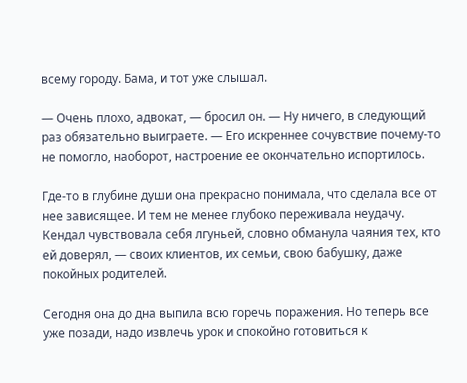всему городу. Бама, и тот уже слышал.

— Очень плохо, адвокат, — бросил он. — Ну ничего, в следующий раз обязательно выиграете. — Его искреннее сочувствие почему-то не помогло, наоборот, настроение ее окончательно испортилось.

Где-то в глубине души она прекрасно понимала, что сделала все от нее зависящее. И тем не менее глубоко переживала неудачу. Кендал чувствовала себя лгуньей, словно обманула чаяния тех, кто ей доверял, — своих клиентов, их семьи, свою бабушку, даже покойных родителей.

Сегодня она до дна выпила всю горечь поражения. Но теперь все уже позади, надо извлечь урок и спокойно готовиться к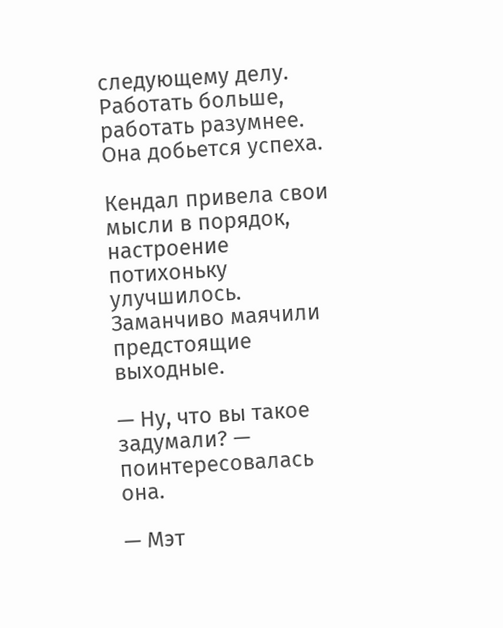следующему делу. Работать больше, работать разумнее. Она добьется успеха.

Кендал привела свои мысли в порядок, настроение потихоньку улучшилось. Заманчиво маячили предстоящие выходные.

— Ну, что вы такое задумали? — поинтересовалась она.

— Мэт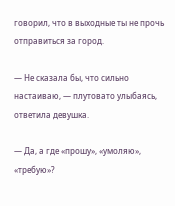говорил, что в выходные ты не прочь отправиться за город.

— Не сказала бы, что сильно настаиваю, — плутовато улыбаясь, ответила девушка.

— Да, а где «прошу», «умоляю», «требую»?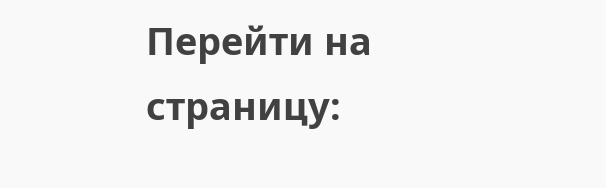Перейти на страницу: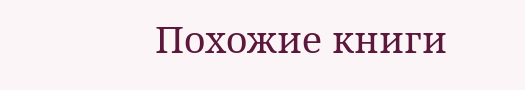Похожие книги